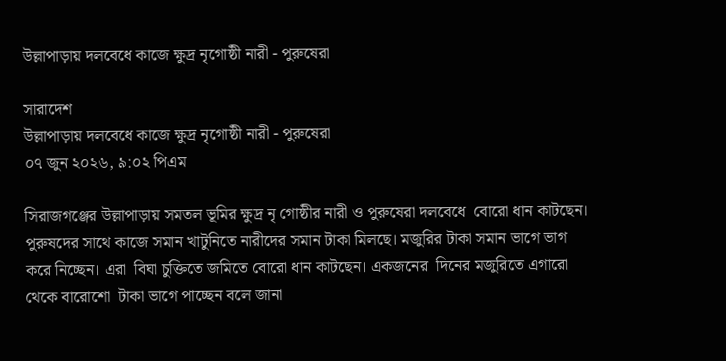উল্লাপাড়ায় দলবেধে কাজে ক্ষুদ্র নৃগোষ্ঠী নারী - পুরুষেরা

সারাদেশ
উল্লাপাড়ায় দলবেধে কাজে ক্ষুদ্র নৃগোষ্ঠী নারী - পুরুষেরা
০৭ জুন ২০২৬, ৯:০২ পিএম

সিরাজগঞ্জের উল্লাপাড়ায় সমতল ভূমির ক্ষুদ্র নৃ গোষ্ঠীর নারী ও পুরুষেরা দলবেধে  বোরো ধান কাটছেন। পুরুষদের সাথে কাজে সমান খাটুনিতে নারীদের সমান টাকা মিলছে। মজুরির টাকা সমান ভাগে ভাগ করে নিচ্ছেন। এরা  বিঘা চুক্তিতে জমিতে বোরো ধান কাটছেন। একজনের  দিনের মজুরিতে এগারো থেকে বারোশো  টাকা ভাগে পাচ্ছেন বলে জানা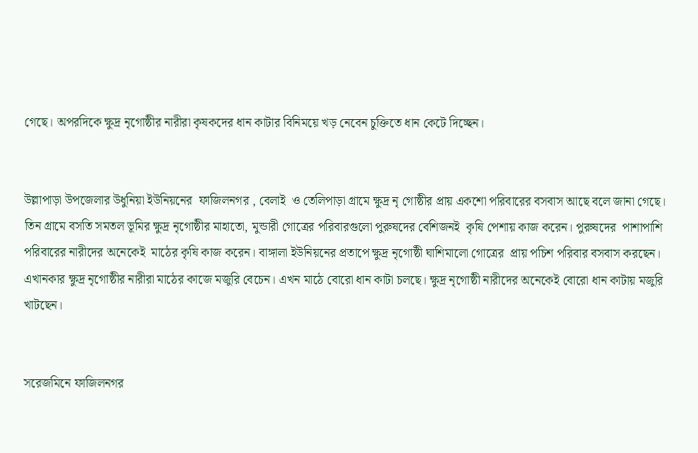গেছে। অপরদিকে ক্ষুদ্র নৃগোষ্ঠীর নারীরা কৃষকদের ধান কাটার বিনিময়ে খড় নেবেন চুক্তিতে ধান কেটে দিচ্ছেন।


উল্লাপাড়া উপজেলার উধুনিয়া ইউনিয়নের  ফাজিলনগর , বেলাই  ও তেলিপাড়া গ্রামে ক্ষুদ্র নৃ গোষ্ঠীর প্রায় একশো পরিবারের বসবাস আছে বলে জানা গেছে। তিন গ্রামে বসতি সমতল ভূমির ক্ষুদ্র নৃগোষ্ঠীর মাহাতো, মুন্ডারী গোত্রের পরিবারগুলো পুরুষদের বেশিজনই  কৃষি পেশায় কাজ করেন। পুরুষদের  পাশাপাশি পরিবারের নারীদের অনেকেই  মাঠের কৃষি কাজ করেন। বাঙ্গালা ইউনিয়নের প্রতাপে ক্ষুদ্র নৃগোষ্ঠী ঘাশিমালো গোত্রের  প্রায় পচিশ পরিবার বসবাস করছেন। এখানকার ক্ষুদ্র নৃগোষ্ঠীর নারীরা মাঠের কাজে মজুরি বেচেন। এখন মাঠে বোরো ধান কাটা চলছে। ক্ষুদ্র নৃগোষ্ঠী নারীদের অনেকেই বোরো ধান কাটায় মজুরি খাটছেন।


সরেজমিনে ফাজিলনগর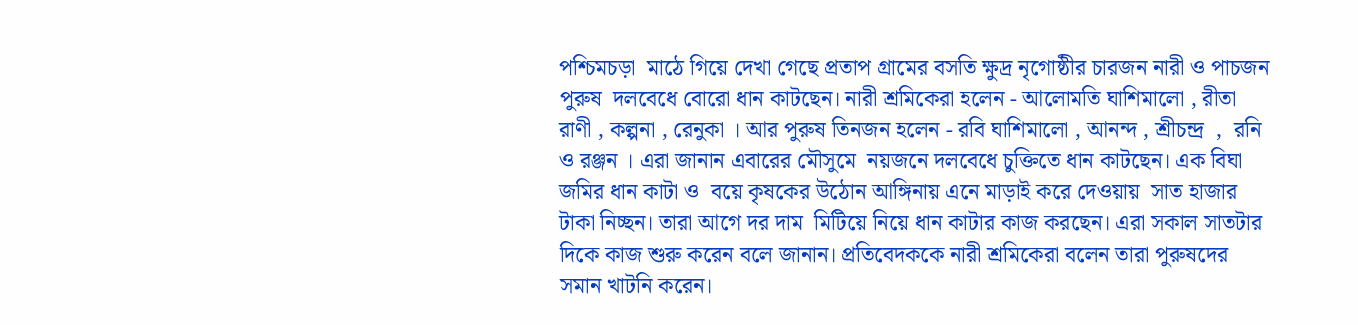পশ্চিমচড়া  মাঠে গিয়ে দেখা গেছে প্রতাপ গ্রামের বসতি ক্ষুদ্র নৃগোষ্ঠীর চারজন নারী ও পাচজন পুরুষ  দলবেধে বোরো ধান কাটছেন। নারী শ্রমিকেরা হলেন - আলোমতি ঘাশিমালো , রীতা রাণী , কল্পনা , রেনুকা । আর পুরুষ তিনজন হলেন - রবি ঘাশিমালো , আনন্দ , শ্রীচন্দ্র  ,  রনি ও রঞ্জন । এরা জানান এবারের মৌসুমে  নয়জনে দলবেধে চুক্তিতে ধান কাটছেন। এক বিঘা জমির ধান কাটা ও  বয়ে কৃষকের উঠোন আঙ্গিনায় এনে মাড়াই করে দেওয়ায়  সাত হাজার টাকা নিচ্ছন। তারা আগে দর দাম  মিটিয়ে নিয়ে ধান কাটার কাজ করছেন। এরা সকাল সাতটার দিকে কাজ শুরু করেন বলে জানান। প্রতিবেদককে নারী শ্রমিকেরা বলেন তারা পুরুষদের সমান খাটনি করেন।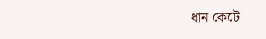ধান কেটে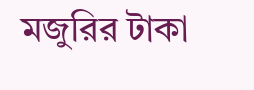মজুরির টাকা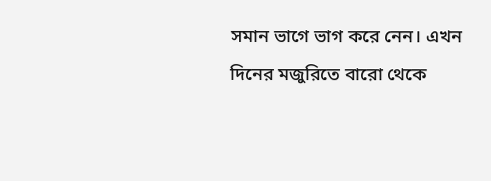সমান ভাগে ভাগ করে নেন। এখন দিনের মজুরিতে বারো থেকে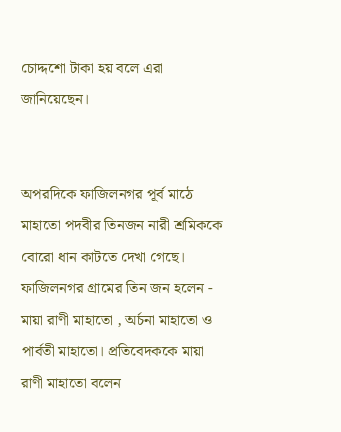চোদ্দশো টাকা হয় বলে এরা জানিয়েছেন।


অপরদিকে ফাজিলনগর পূর্ব মাঠে মাহাতো পদবীর তিনজন নারী শ্রমিককে বোরো ধান কাটতে দেখা গেছে। ফাজিলনগর গ্রামের তিন জন হলেন - মায়া রাণী মাহাতো , অর্চনা মাহাতো ও পার্বতী মাহাতো। প্রতিবেদককে মায়া রাণী মাহাতো বলেন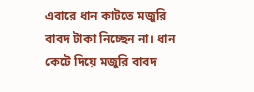এবারে ধান কাটতে মজুরি বাবদ টাকা নিচ্ছেন না। ধান কেটে দিয়ে মজুরি বাবদ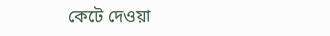কেটে দেওয়া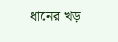ধানের খড়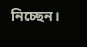নিচ্ছেন।